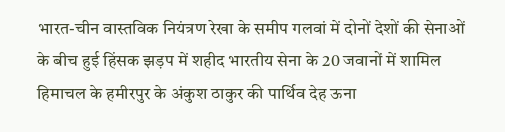भारत-चीन वास्तविक नियंत्रण रेखा के समीप गलवां में दोनों देशों की सेनाओं के बीच हुई हिंसक झड़प में शहीद भारतीय सेना के 20 जवानों में शामिल हिमाचल के हमीरपुर के अंकुश ठाकुर की पार्थिव देह ऊना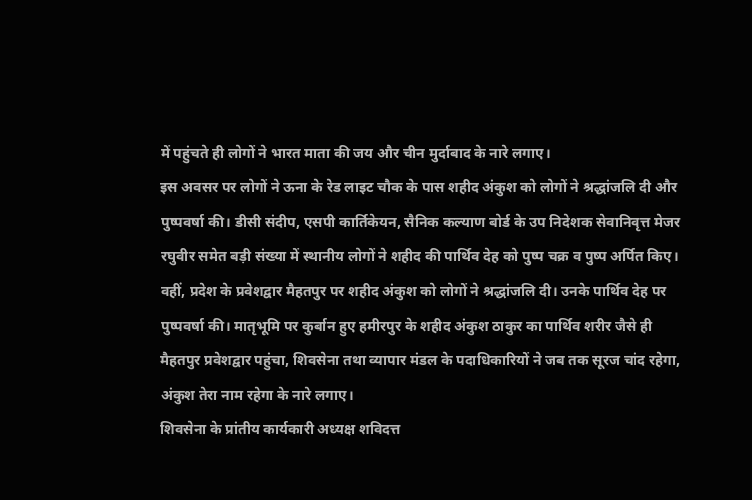में पहुंचते ही लोगों ने भारत माता की जय और चीन मुर्दाबाद के नारे लगाए।
इस अवसर पर लोगों ने ऊना के रेड लाइट चौक के पास शहीद अंकुश को लोगों ने श्रद्धांजलि दी और पुष्पवर्षा की। डीसी संदीप, एसपी कार्तिकेयन, सैनिक कल्याण बोर्ड के उप निदेशक सेवानिवृत्त मेजर रघुवीर समेत बड़ी संख्या में स्थानीय लोगों ने शहीद की पार्थिव देह को पुष्प चक्र व पुष्प अर्पित किए।
वहीं, प्रदेश के प्रवेशद्वार मैहतपुर पर शहीद अंकुश को लोगों ने श्रद्धांजलि दी। उनके पार्थिव देह पर पुष्पवर्षा की। मातृभूमि पर कुर्बान हुए हमीरपुर के शहीद अंकुश ठाकुर का पार्थिव शरीर जैसे ही मैहतपुर प्रवेशद्वार पहुंचा, शिवसेना तथा व्यापार मंडल के पदाधिकारियों ने जब तक सूरज चांद रहेगा, अंकुश तेरा नाम रहेगा के नारे लगाए।
शिवसेना के प्रांतीय कार्यकारी अध्यक्ष शविदत्त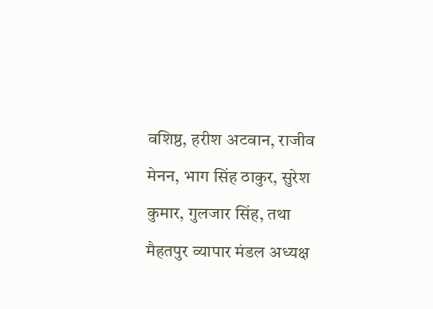वशिष्ठ, हरीश अटवान, राजीव मेनन, भाग सिंह ठाकुर, सुरेश कुमार, गुलजार सिंह, तथा मैहतपुर व्यापार मंडल अध्यक्ष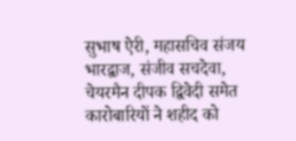सुभाष ऐरी, महासचिव संजय भारद्वाज, संजीव सचदेवा, चेयरमैन दीपक द्विवेदी समेत कारोबारियों ने शहीद को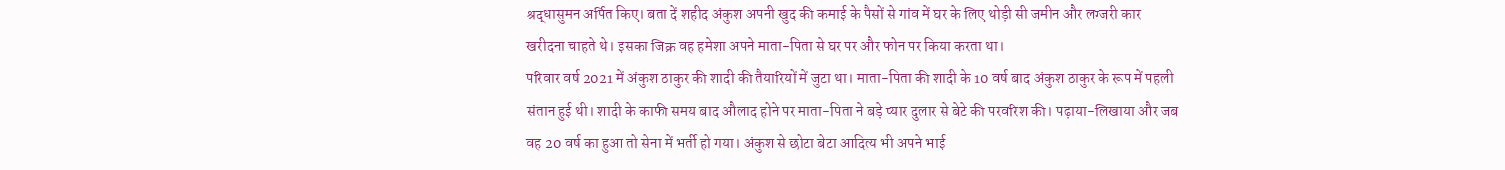श्रद्धासुमन अर्पित किए। बता दें शहीद अंकुश अपनी खुद की कमाई के पैसों से गांव में घर के लिए थोड़ी सी जमीन और लग्जरी कार खरीदना चाहते थे। इसका जिक्र वह हमेशा अपने माता-पिता से घर पर और फोन पर किया करता था।
परिवार वर्ष 2021 में अंकुश ठाकुर की शादी की तैयारियों में जुटा था। माता-पिता की शादी के 10 वर्ष बाद अंकुश ठाकुर के रूप में पहली संतान हुई थी। शादी के काफी समय बाद औलाद होने पर माता-पिता ने बड़े प्यार दुलार से बेटे की परवरिश की। पढ़ाया-लिखाया और जब वह 20 वर्ष का हुआ तो सेना में भर्ती हो गया। अंकुश से छोटा बेटा आदित्य भी अपने भाई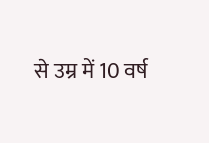से उम्र में 10 वर्ष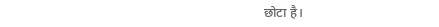छोटा है।